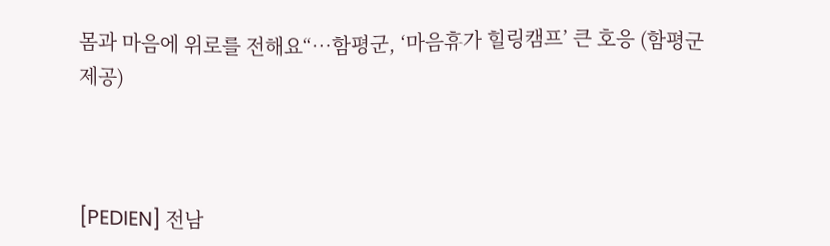몸과 마음에 위로를 전해요“…함평군, ‘마음휴가 힐링캠프’ 큰 호응 (함평군 제공)



[PEDIEN] 전남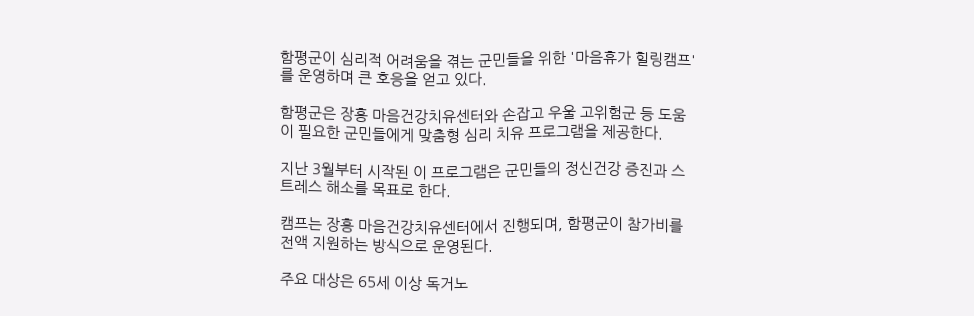함평군이 심리적 어려움을 겪는 군민들을 위한 '마음휴가 힐링캠프'를 운영하며 큰 호응을 얻고 있다.

함평군은 장흥 마음건강치유센터와 손잡고 우울 고위험군 등 도움이 필요한 군민들에게 맞춤형 심리 치유 프로그램을 제공한다.

지난 3월부터 시작된 이 프로그램은 군민들의 정신건강 증진과 스트레스 해소를 목표로 한다.

캠프는 장흥 마음건강치유센터에서 진행되며, 함평군이 참가비를 전액 지원하는 방식으로 운영된다.

주요 대상은 65세 이상 독거노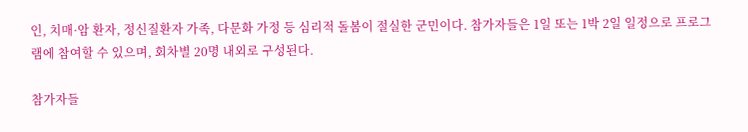인, 치매·암 환자, 정신질환자 가족, 다문화 가정 등 심리적 돌봄이 절실한 군민이다. 참가자들은 1일 또는 1박 2일 일정으로 프로그램에 참여할 수 있으며, 회차별 20명 내외로 구성된다.

참가자들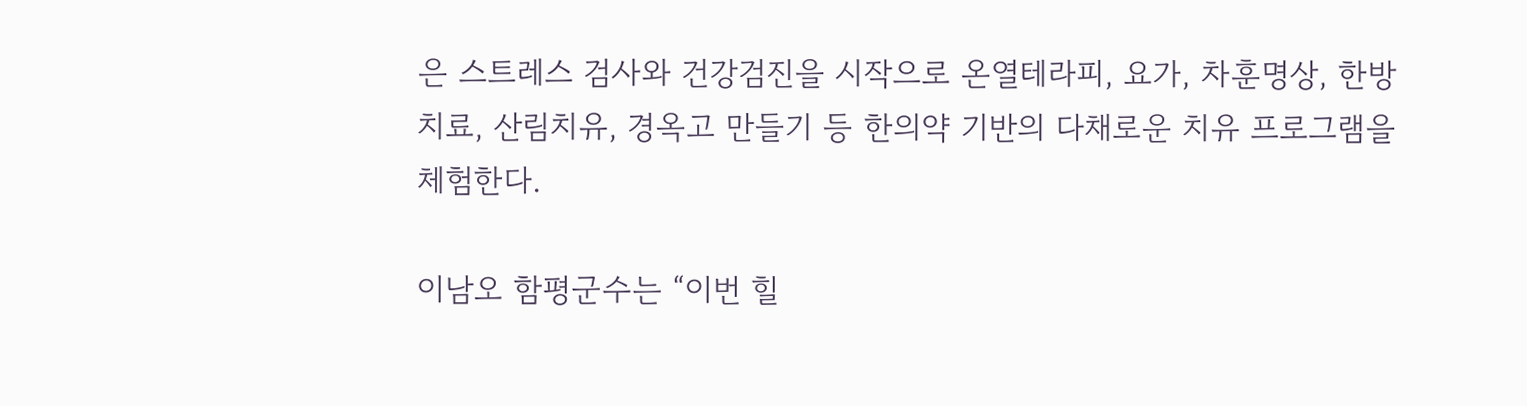은 스트레스 검사와 건강검진을 시작으로 온열테라피, 요가, 차훈명상, 한방치료, 산림치유, 경옥고 만들기 등 한의약 기반의 다채로운 치유 프로그램을 체험한다.

이남오 함평군수는 “이번 힐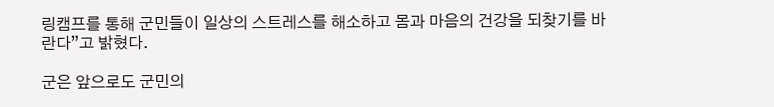링캠프를 통해 군민들이 일상의 스트레스를 해소하고 몸과 마음의 건강을 되찾기를 바란다”고 밝혔다.

군은 앞으로도 군민의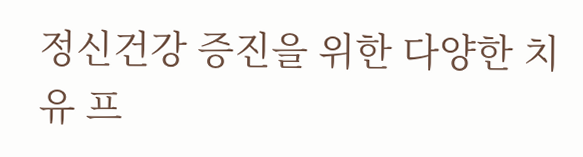정신건강 증진을 위한 다양한 치유 프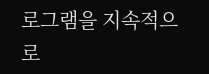로그램을 지속적으로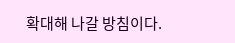확대해 나갈 방침이다.